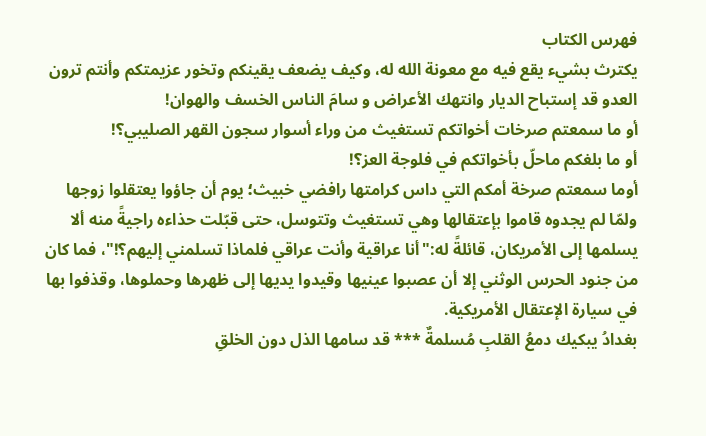فهرس الكتاب
يكترث بشيء يقع فيه مع معونة الله له، وكيف يضعف يقينكم وتخور عزيمتكم وأنتم ترون العدو قد إستباح الديار وانتهك الأعراض و سامَ الناس الخسف والهوان!
أو ما سمعتم صرخات أخواتكم تستغيث من وراء أسوار سجون القهر الصليبي؟!
أو ما بلغكم ماحلّ بأخواتكم في فلوجة العز؟!
أوما سمعتم صرخة أمكم التي داس كرامتها رافضي خبيث؛ يوم أن جاؤوا يعتقلوا زوجها ولمّا لم يجدوه قاموا بإعتقالها وهي تستغيث وتتوسل، حتى قبّلت حذاءه راجيةً منه ألا يسلمها إلى الأمريكان، قائلةً له:"أنا عراقية وأنت عراقي فلماذا تسلمني إليهم؟!"، فما كان من جنود الحرس الوثني إلا أن عصبوا عينيها وقيدوا يديها إلى ظهرها وحملوها، وقذفوا بها في سيارة الإعتقال الأمريكية.
بغدادُ يبكيك دمعُ القلبِ مُسلمةٌ *** قد سامها الذل دون الخلقِ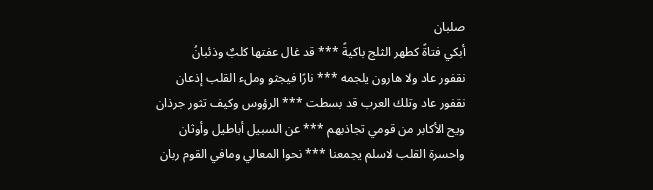صلبان
أبكي فتاةً كطهر الثلج باكيةً *** قد غال عفتها كلبٌ وذئبانُ
نقفور عاد ولا هارون يلجمه *** نارًا فيجثو وملء القلب إذعان
نقفور عاد وتلك العرب قد بسطت *** الرؤوس وكيف تثور جرذان
ويح الأكابر من قومي تجاذبهم *** عن السبيل أباطيل وأوثان
واحسرة القلب لاسلم يجمعنا *** نحوا المعالي ومافي القوم ربان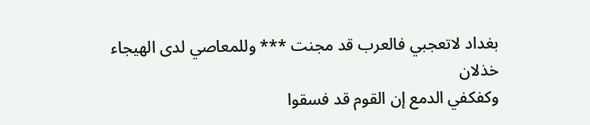بغداد لاتعجبي فالعرب قد مجنت *** وللمعاصي لدى الهيجاء خذلان
وكفكفي الدمع إن القوم قد فسقوا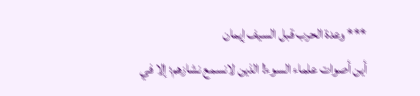*** وعدة الحرب قبل السيف إيمان
أين أصوات علماء السوء! الذين لانسمع نشازهم؛ إلا في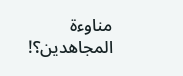مناوءة المجاهدين؟!